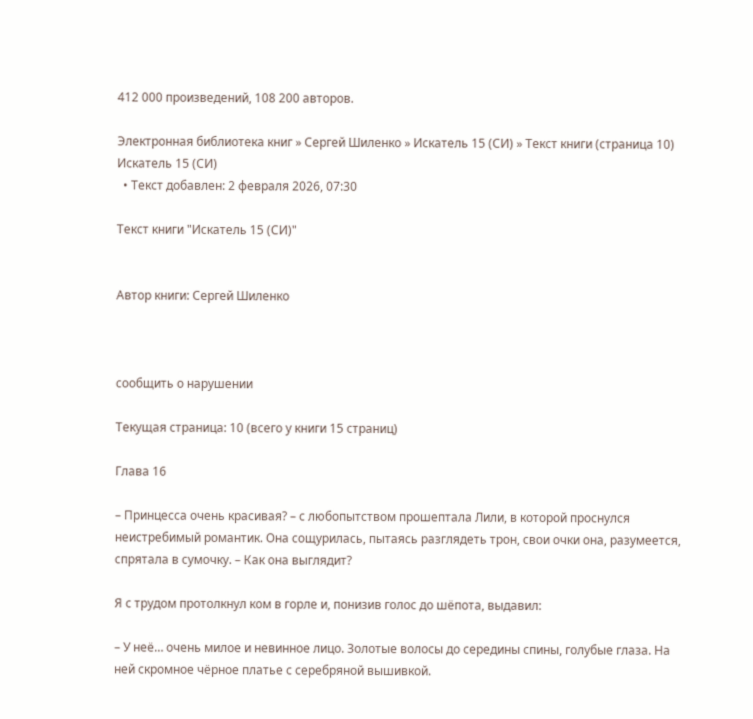412 000 произведений, 108 200 авторов.

Электронная библиотека книг » Сергей Шиленко » Искатель 15 (СИ) » Текст книги (страница 10)
Искатель 15 (СИ)
  • Текст добавлен: 2 февраля 2026, 07:30

Текст книги "Искатель 15 (СИ)"


Автор книги: Сергей Шиленко



сообщить о нарушении

Текущая страница: 10 (всего у книги 15 страниц)

Глава 16

– Принцесса очень красивая? – с любопытством прошептала Лили, в которой проснулся неистребимый романтик. Она сощурилась, пытаясь разглядеть трон, свои очки она, разумеется, спрятала в сумочку. – Как она выглядит?

Я с трудом протолкнул ком в горле и, понизив голос до шёпота, выдавил:

– У неё… очень милое и невинное лицо. Золотые волосы до середины спины, голубые глаза. На ней скромное чёрное платье с серебряной вышивкой.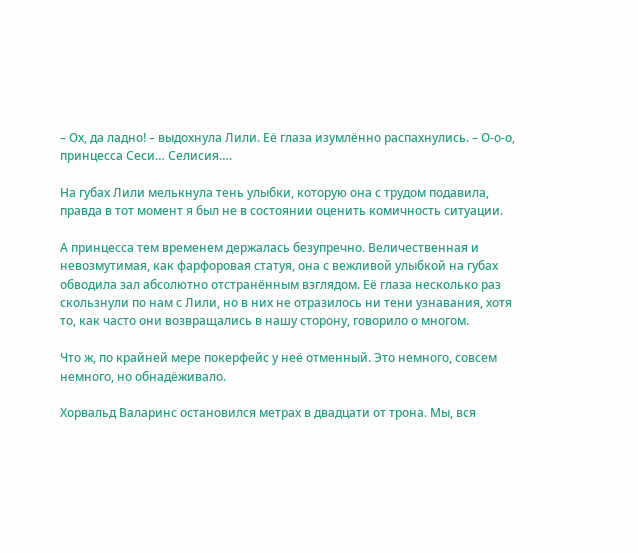– Ох, да ладно! – выдохнула Лили. Её глаза изумлённо распахнулись. – О-о-о, принцесса Сеси… Селисия….

На губах Лили мелькнула тень улыбки, которую она с трудом подавила, правда в тот момент я был не в состоянии оценить комичность ситуации.

А принцесса тем временем держалась безупречно. Величественная и невозмутимая, как фарфоровая статуя, она с вежливой улыбкой на губах обводила зал абсолютно отстранённым взглядом. Её глаза несколько раз скользнули по нам с Лили, но в них не отразилось ни тени узнавания, хотя то, как часто они возвращались в нашу сторону, говорило о многом.

Что ж, по крайней мере покерфейс у неё отменный. Это немного, совсем немного, но обнадёживало.

Хорвальд Валаринс остановился метрах в двадцати от трона. Мы, вся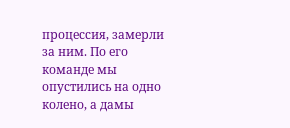процессия, замерли за ним. По его команде мы опустились на одно колено, а дамы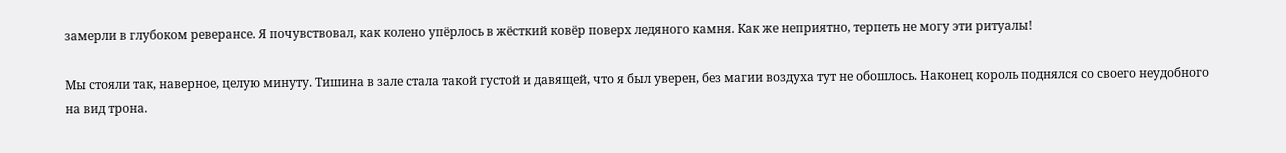замерли в глубоком реверансе. Я почувствовал, как колено упёрлось в жёсткий ковёр поверх ледяного камня. Как же неприятно, терпеть не могу эти ритуалы!

Мы стояли так, наверное, целую минуту. Тишина в зале стала такой густой и давящей, что я был уверен, без магии воздуха тут не обошлось. Наконец король поднялся со своего неудобного на вид трона.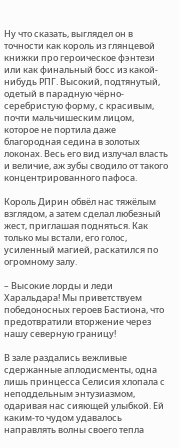Ну что сказать, выглядел он в точности как король из глянцевой книжки про героическое фэнтези или как финальный босс из какой-нибудь РПГ. Высокий, подтянутый, одетый в парадную чёрно-серебристую форму, с красивым, почти мальчишеским лицом, которое не портила даже благородная седина в золотых локонах. Весь его вид излучал власть и величие, аж зубы сводило от такого концентрированного пафоса.

Король Дирин обвёл нас тяжёлым взглядом, а затем сделал любезный жест, приглашая подняться. Как только мы встали, его голос, усиленный магией, раскатился по огромному залу.

– Высокие лорды и леди Харальдара! Мы приветствуем победоносных героев Бастиона, что предотвратили вторжение через нашу северную границу!

В зале раздались вежливые сдержанные аплодисменты, одна лишь принцесса Селисия хлопала с неподдельным энтузиазмом, одаривая нас сияющей улыбкой. Ей каким-то чудом удавалось направлять волны своего тепла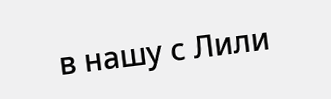в нашу с Лили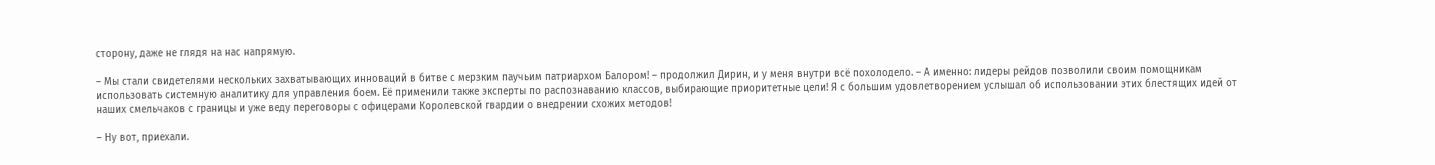сторону, даже не глядя на нас напрямую.

– Мы стали свидетелями нескольких захватывающих инноваций в битве с мерзким паучьим патриархом Балором! – продолжил Дирин, и у меня внутри всё похолодело. – А именно: лидеры рейдов позволили своим помощникам использовать системную аналитику для управления боем. Её применили также эксперты по распознаванию классов, выбирающие приоритетные цели! Я с большим удовлетворением услышал об использовании этих блестящих идей от наших смельчаков с границы и уже веду переговоры с офицерами Королевской гвардии о внедрении схожих методов!

– Ну вот, приехали.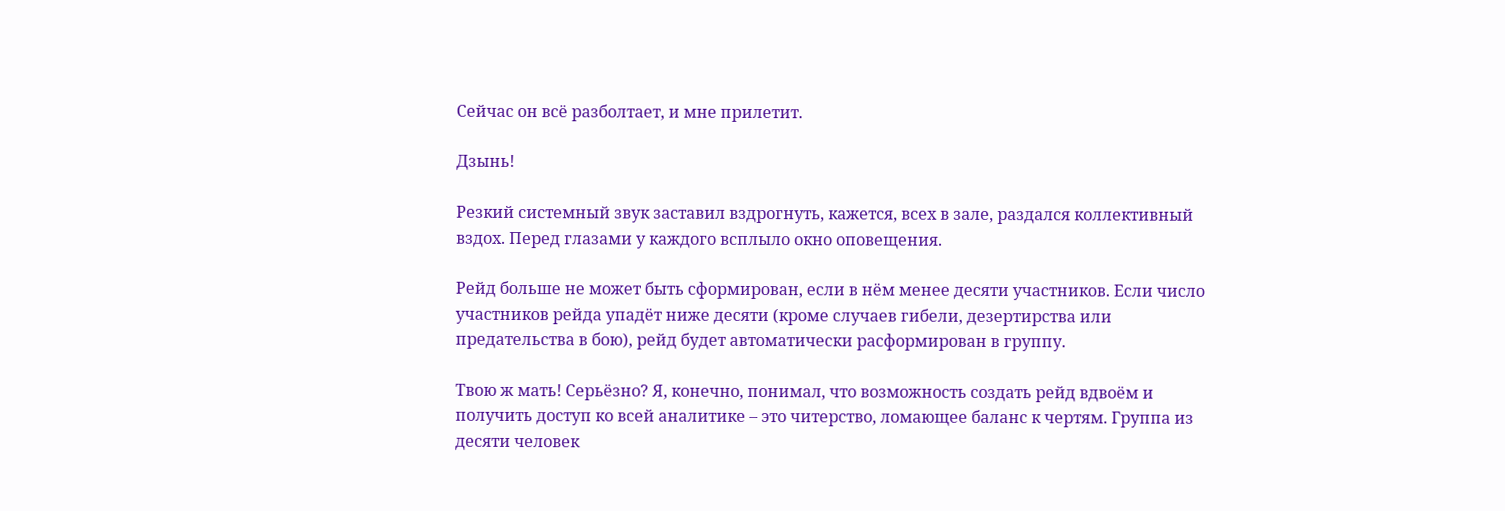Сейчас он всё разболтает, и мне прилетит.

Дзынь!

Резкий системный звук заставил вздрогнуть, кажется, всех в зале, раздался коллективный вздох. Перед глазами у каждого всплыло окно оповещения.

Рейд больше не может быть сформирован, если в нём менее десяти участников. Если число участников рейда упадёт ниже десяти (кроме случаев гибели, дезертирства или предательства в бою), рейд будет автоматически расформирован в группу.

Твою ж мать! Серьёзно? Я, конечно, понимал, что возможность создать рейд вдвоём и получить доступ ко всей аналитике – это читерство, ломающее баланс к чертям. Группа из десяти человек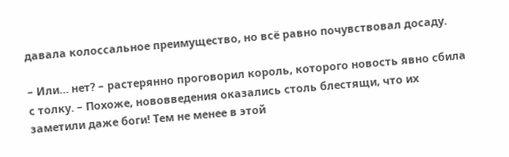давала колоссальное преимущество, но всё равно почувствовал досаду.

– Или… нет? – растерянно проговорил король, которого новость явно сбила с толку. – Похоже, нововведения оказались столь блестящи, что их заметили даже боги! Тем не менее в этой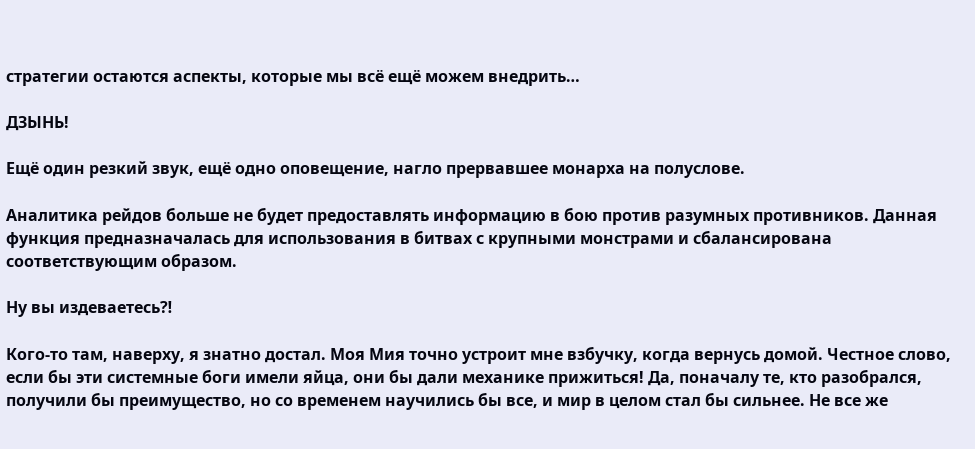стратегии остаются аспекты, которые мы всё ещё можем внедрить…

ДЗЫНЬ!

Ещё один резкий звук, ещё одно оповещение, нагло прервавшее монарха на полуслове.

Аналитика рейдов больше не будет предоставлять информацию в бою против разумных противников. Данная функция предназначалась для использования в битвах с крупными монстрами и сбалансирована соответствующим образом.

Ну вы издеваетесь⁈

Кого-то там, наверху, я знатно достал. Моя Мия точно устроит мне взбучку, когда вернусь домой. Честное слово, если бы эти системные боги имели яйца, они бы дали механике прижиться! Да, поначалу те, кто разобрался, получили бы преимущество, но со временем научились бы все, и мир в целом стал бы сильнее. Не все же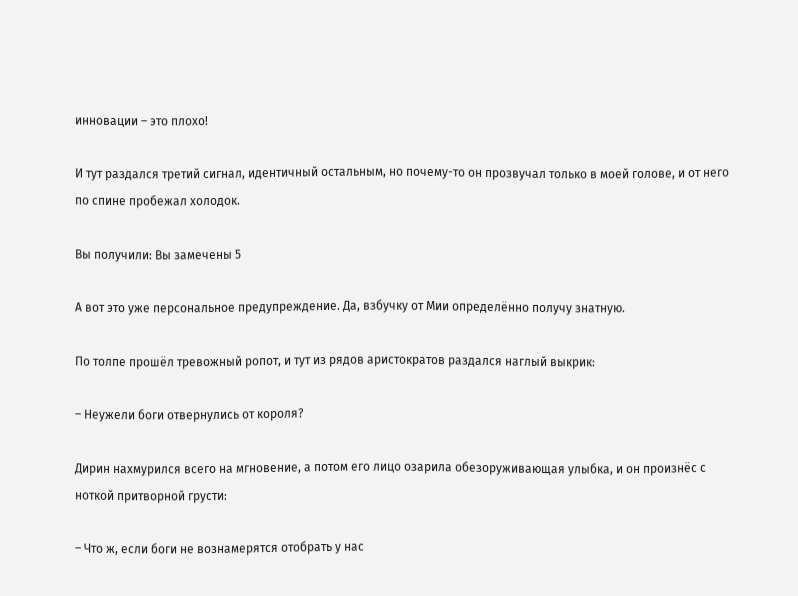инновации – это плохо!

И тут раздался третий сигнал, идентичный остальным, но почему-то он прозвучал только в моей голове, и от него по спине пробежал холодок.

Вы получили: Вы замечены 5

А вот это уже персональное предупреждение. Да, взбучку от Мии определённо получу знатную.

По толпе прошёл тревожный ропот, и тут из рядов аристократов раздался наглый выкрик:

– Неужели боги отвернулись от короля?

Дирин нахмурился всего на мгновение, а потом его лицо озарила обезоруживающая улыбка, и он произнёс с ноткой притворной грусти:

– Что ж, если боги не вознамерятся отобрать у нас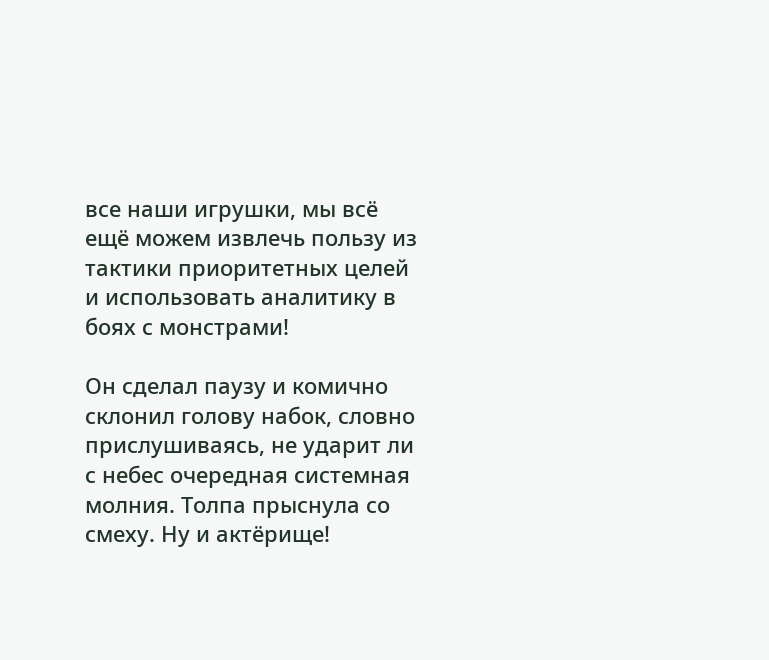все наши игрушки, мы всё ещё можем извлечь пользу из тактики приоритетных целей и использовать аналитику в боях с монстрами!

Он сделал паузу и комично склонил голову набок, словно прислушиваясь, не ударит ли с небес очередная системная молния. Толпа прыснула со смеху. Ну и актёрище!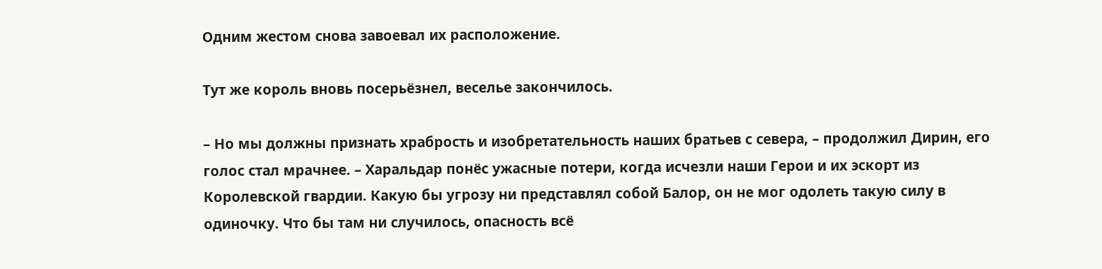Одним жестом снова завоевал их расположение.

Тут же король вновь посерьёзнел, веселье закончилось.

– Но мы должны признать храбрость и изобретательность наших братьев с севера, – продолжил Дирин, его голос стал мрачнее. – Харальдар понёс ужасные потери, когда исчезли наши Герои и их эскорт из Королевской гвардии. Какую бы угрозу ни представлял собой Балор, он не мог одолеть такую силу в одиночку. Что бы там ни случилось, опасность всё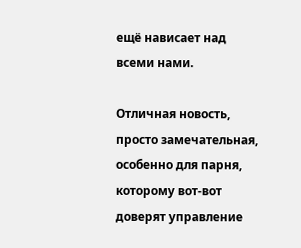ещё нависает над всеми нами.

Отличная новость, просто замечательная, особенно для парня, которому вот-вот доверят управление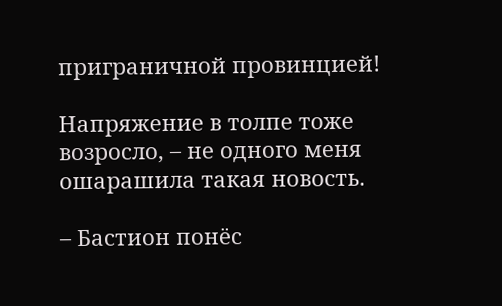приграничной провинцией!

Напряжение в толпе тоже возросло, – не одного меня ошарашила такая новость.

– Бастион понёс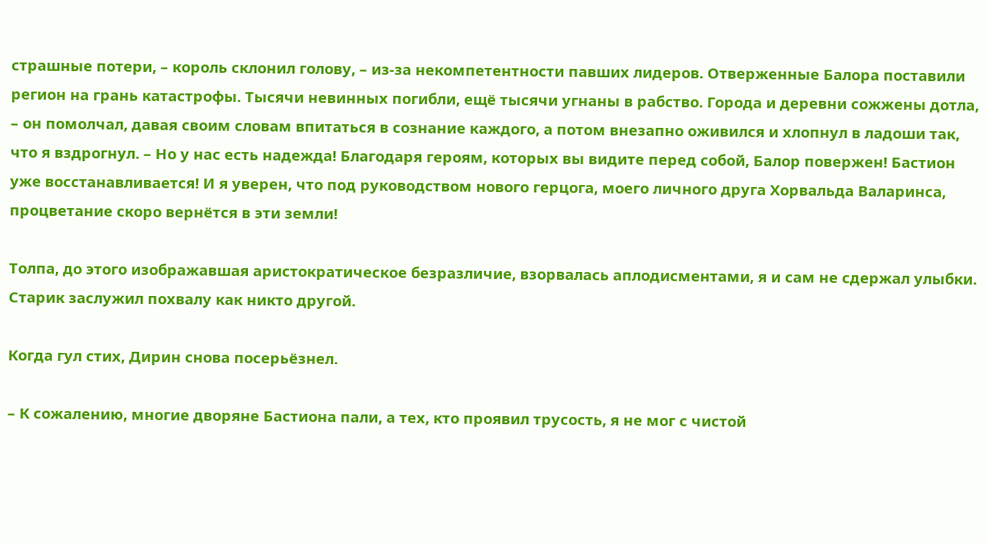страшные потери, – король склонил голову, – из-за некомпетентности павших лидеров. Отверженные Балора поставили регион на грань катастрофы. Тысячи невинных погибли, ещё тысячи угнаны в рабство. Города и деревни сожжены дотла, – он помолчал, давая своим словам впитаться в сознание каждого, а потом внезапно оживился и хлопнул в ладоши так, что я вздрогнул. – Но у нас есть надежда! Благодаря героям, которых вы видите перед собой, Балор повержен! Бастион уже восстанавливается! И я уверен, что под руководством нового герцога, моего личного друга Хорвальда Валаринса, процветание скоро вернётся в эти земли!

Толпа, до этого изображавшая аристократическое безразличие, взорвалась аплодисментами, я и сам не сдержал улыбки. Старик заслужил похвалу как никто другой.

Когда гул стих, Дирин снова посерьёзнел.

– К сожалению, многие дворяне Бастиона пали, а тех, кто проявил трусость, я не мог с чистой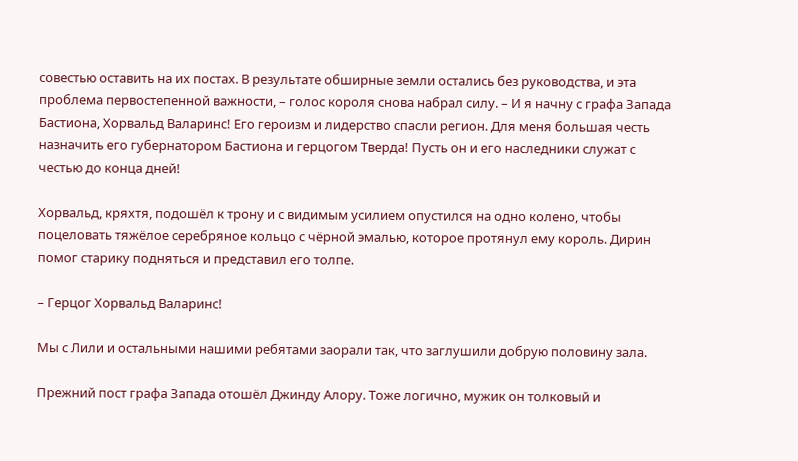совестью оставить на их постах. В результате обширные земли остались без руководства, и эта проблема первостепенной важности, – голос короля снова набрал силу. – И я начну с графа Запада Бастиона, Хорвальд Валаринс! Его героизм и лидерство спасли регион. Для меня большая честь назначить его губернатором Бастиона и герцогом Тверда! Пусть он и его наследники служат с честью до конца дней!

Хорвальд, кряхтя, подошёл к трону и с видимым усилием опустился на одно колено, чтобы поцеловать тяжёлое серебряное кольцо с чёрной эмалью, которое протянул ему король. Дирин помог старику подняться и представил его толпе.

– Герцог Хорвальд Валаринс!

Мы с Лили и остальными нашими ребятами заорали так, что заглушили добрую половину зала.

Прежний пост графа Запада отошёл Джинду Алору. Тоже логично, мужик он толковый и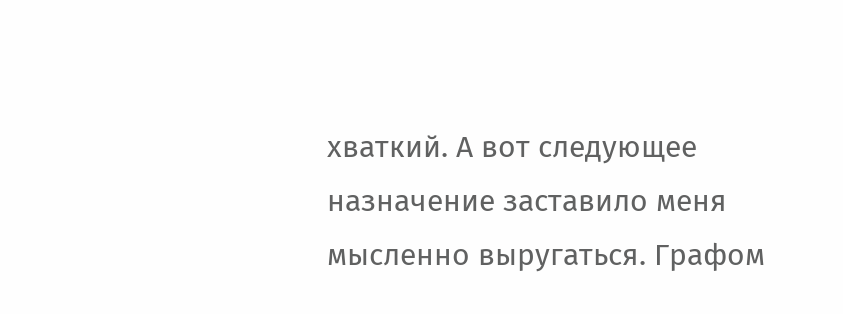хваткий. А вот следующее назначение заставило меня мысленно выругаться. Графом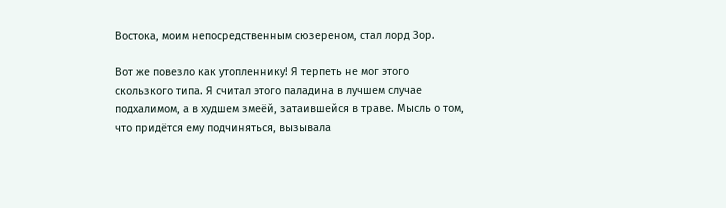Востока, моим непосредственным сюзереном, стал лорд Зор.

Вот же повезло как утопленнику! Я терпеть не мог этого скользкого типа. Я считал этого паладина в лучшем случае подхалимом, а в худшем змеёй, затаившейся в траве. Мысль о том, что придётся ему подчиняться, вызывала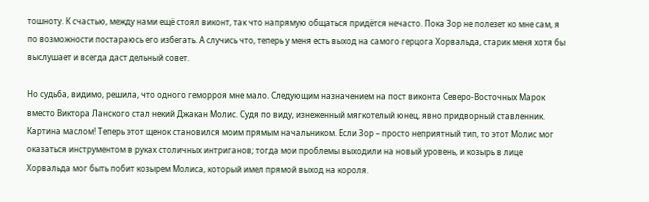тошноту. К счастью, между нами ещё стоял виконт, так что напрямую общаться придётся нечасто. Пока Зор не полезет ко мне сам, я по возможности постараюсь его избегать. А случись что, теперь у меня есть выход на самого герцога Хорвальда, старик меня хотя бы выслушает и всегда даст дельный совет.

Но судьба, видимо, решила, что одного геморроя мне мало. Следующим назначением на пост виконта Северо-Восточных Марок вместо Виктора Ланского стал некий Джакан Молис. Судя по виду, изнеженный мягкотелый юнец, явно придворный ставленник. Картина маслом! Теперь этот щенок становился моим прямым начальником. Если Зор – просто неприятный тип, то этот Молис мог оказаться инструментом в руках столичных интриганов; тогда мои проблемы выходили на новый уровень, и козырь в лице Хорвальда мог быть побит козырем Молиса, который имел прямой выход на короля.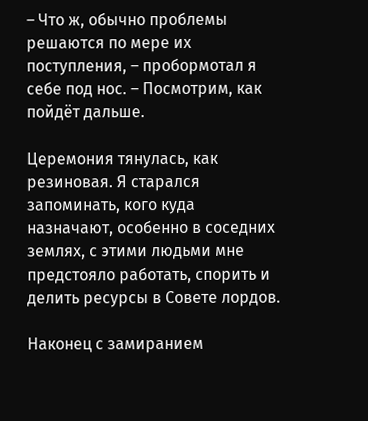– Что ж, обычно проблемы решаются по мере их поступления, – пробормотал я себе под нос. – Посмотрим, как пойдёт дальше.

Церемония тянулась, как резиновая. Я старался запоминать, кого куда назначают, особенно в соседних землях, с этими людьми мне предстояло работать, спорить и делить ресурсы в Совете лордов.

Наконец с замиранием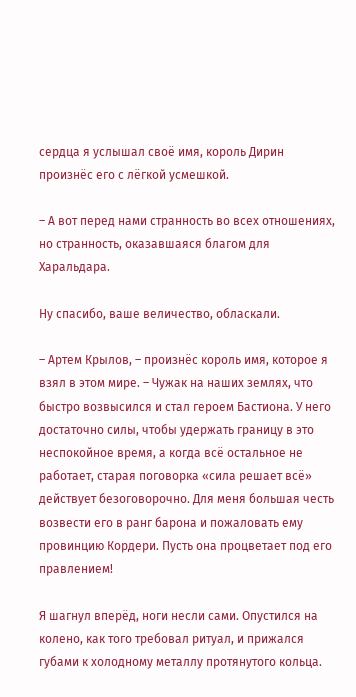сердца я услышал своё имя, король Дирин произнёс его с лёгкой усмешкой.

– А вот перед нами странность во всех отношениях, но странность, оказавшаяся благом для Харальдара.

Ну спасибо, ваше величество, обласкали.

– Артем Крылов, – произнёс король имя, которое я взял в этом мире. – Чужак на наших землях, что быстро возвысился и стал героем Бастиона. У него достаточно силы, чтобы удержать границу в это неспокойное время, а когда всё остальное не работает, старая поговорка «сила решает всё» действует безоговорочно. Для меня большая честь возвести его в ранг барона и пожаловать ему провинцию Кордери. Пусть она процветает под его правлением!

Я шагнул вперёд, ноги несли сами. Опустился на колено, как того требовал ритуал, и прижался губами к холодному металлу протянутого кольца.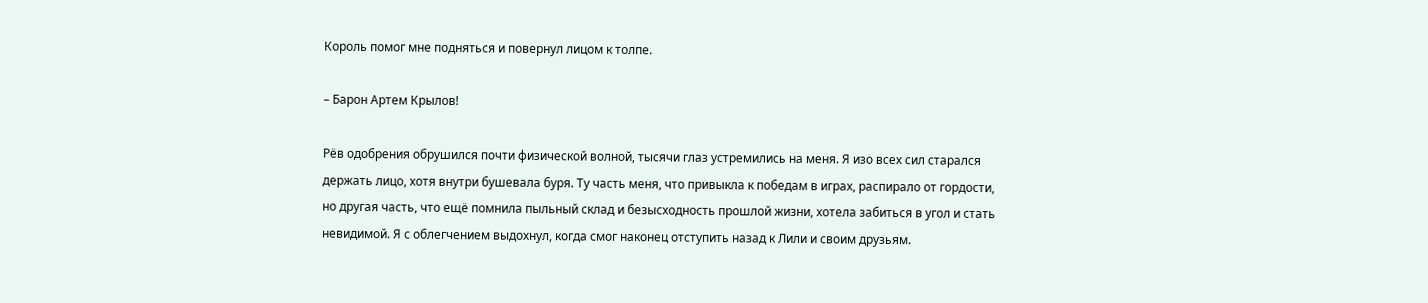Король помог мне подняться и повернул лицом к толпе.

– Барон Артем Крылов!

Рёв одобрения обрушился почти физической волной, тысячи глаз устремились на меня. Я изо всех сил старался держать лицо, хотя внутри бушевала буря. Ту часть меня, что привыкла к победам в играх, распирало от гордости, но другая часть, что ещё помнила пыльный склад и безысходность прошлой жизни, хотела забиться в угол и стать невидимой. Я с облегчением выдохнул, когда смог наконец отступить назад к Лили и своим друзьям.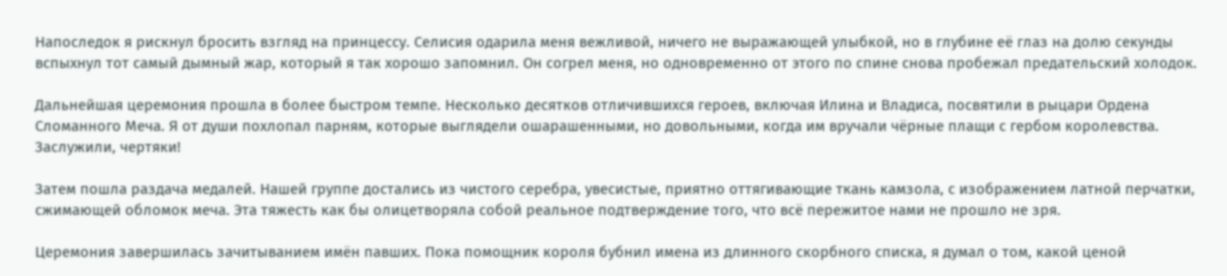Напоследок я рискнул бросить взгляд на принцессу. Селисия одарила меня вежливой, ничего не выражающей улыбкой, но в глубине её глаз на долю секунды вспыхнул тот самый дымный жар, который я так хорошо запомнил. Он согрел меня, но одновременно от этого по спине снова пробежал предательский холодок.

Дальнейшая церемония прошла в более быстром темпе. Несколько десятков отличившихся героев, включая Илина и Владиса, посвятили в рыцари Ордена Сломанного Меча. Я от души похлопал парням, которые выглядели ошарашенными, но довольными, когда им вручали чёрные плащи с гербом королевства. Заслужили, чертяки!

Затем пошла раздача медалей. Нашей группе достались из чистого серебра, увесистые, приятно оттягивающие ткань камзола, с изображением латной перчатки, сжимающей обломок меча. Эта тяжесть как бы олицетворяла собой реальное подтверждение того, что всё пережитое нами не прошло не зря.

Церемония завершилась зачитыванием имён павших. Пока помощник короля бубнил имена из длинного скорбного списка, я думал о том, какой ценой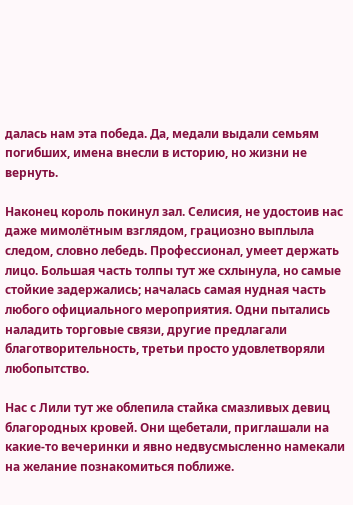далась нам эта победа. Да, медали выдали семьям погибших, имена внесли в историю, но жизни не вернуть.

Наконец король покинул зал. Селисия, не удостоив нас даже мимолётным взглядом, грациозно выплыла следом, словно лебедь. Профессионал, умеет держать лицо. Большая часть толпы тут же схлынула, но самые стойкие задержались; началась самая нудная часть любого официального мероприятия. Одни пытались наладить торговые связи, другие предлагали благотворительность, третьи просто удовлетворяли любопытство.

Нас с Лили тут же облепила стайка смазливых девиц благородных кровей. Они щебетали, приглашали на какие-то вечеринки и явно недвусмысленно намекали на желание познакомиться поближе.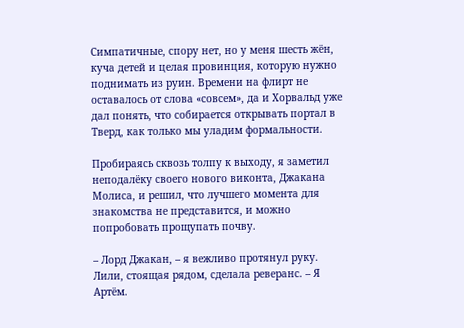Симпатичные, спору нет, но у меня шесть жён, куча детей и целая провинция, которую нужно поднимать из руин. Времени на флирт не оставалось от слова «совсем», да и Хорвальд уже дал понять, что собирается открывать портал в Тверд, как только мы уладим формальности.

Пробираясь сквозь толпу к выходу, я заметил неподалёку своего нового виконта, Джакана Молиса, и решил, что лучшего момента для знакомства не представится, и можно попробовать прощупать почву.

– Лорд Джакан, – я вежливо протянул руку. Лили, стоящая рядом, сделала реверанс. – Я Артём.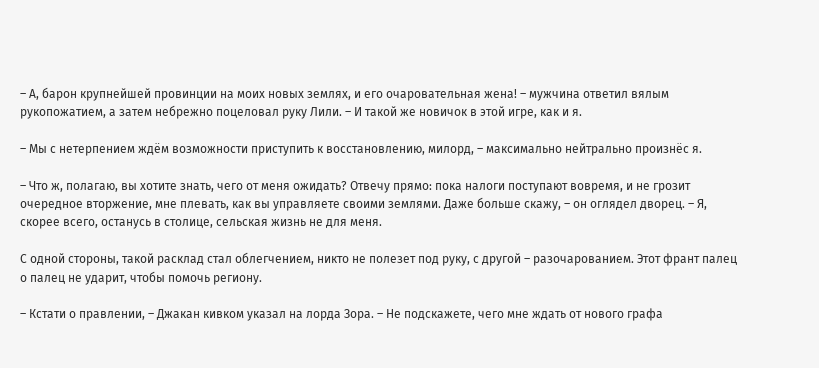– А, барон крупнейшей провинции на моих новых землях, и его очаровательная жена! – мужчина ответил вялым рукопожатием, а затем небрежно поцеловал руку Лили. – И такой же новичок в этой игре, как и я.

– Мы с нетерпением ждём возможности приступить к восстановлению, милорд, – максимально нейтрально произнёс я.

– Что ж, полагаю, вы хотите знать, чего от меня ожидать? Отвечу прямо: пока налоги поступают вовремя, и не грозит очередное вторжение, мне плевать, как вы управляете своими землями. Даже больше скажу, – он оглядел дворец. – Я, скорее всего, останусь в столице, сельская жизнь не для меня.

С одной стороны, такой расклад стал облегчением, никто не полезет под руку, с другой – разочарованием. Этот франт палец о палец не ударит, чтобы помочь региону.

– Кстати о правлении, – Джакан кивком указал на лорда Зора. – Не подскажете, чего мне ждать от нового графа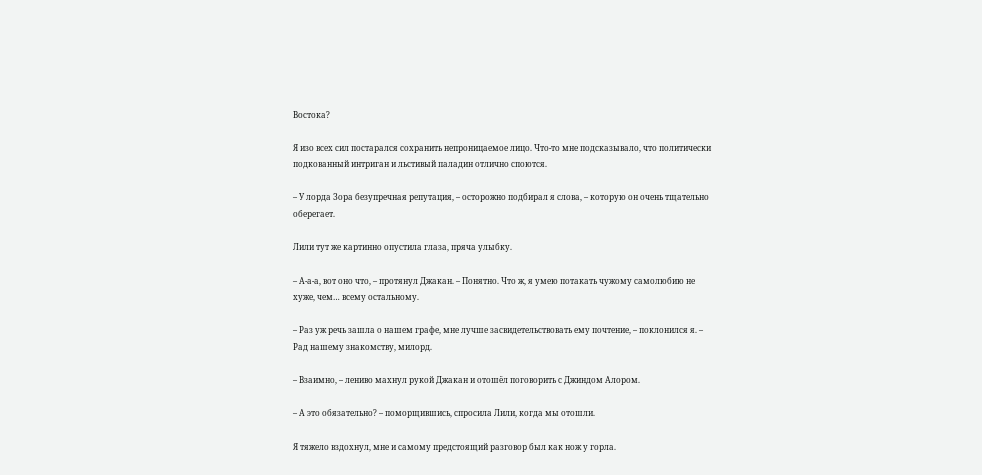Востока?

Я изо всех сил постарался сохранить непроницаемое лицо. Что-то мне подсказывало, что политически подкованный интриган и льстивый паладин отлично споются.

– У лорда Зора безупречная репутация, – осторожно подбирал я слова, – которую он очень тщательно оберегает.

Лили тут же картинно опустила глаза, пряча улыбку.

– А-а-а, вот оно что, – протянул Джакан. – Понятно. Что ж, я умею потакать чужому самолюбию не хуже, чем… всему остальному.

– Раз уж речь зашла о нашем графе, мне лучше засвидетельствовать ему почтение, – поклонился я. – Рад нашему знакомству, милорд.

– Взаимно, – лениво махнул рукой Джакан и отошёл поговорить с Джиндом Алором.

– А это обязательно? – поморщившись, спросила Лили, когда мы отошли.

Я тяжело вздохнул, мне и самому предстоящий разговор был как нож у горла.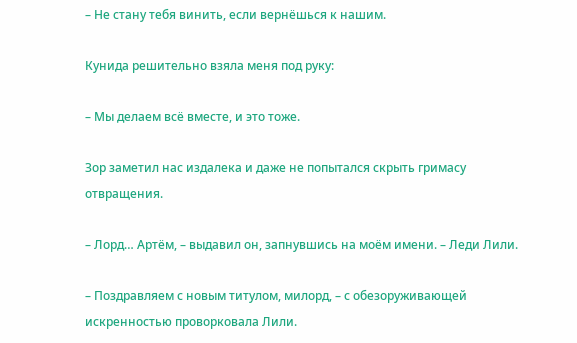– Не стану тебя винить, если вернёшься к нашим.

Кунида решительно взяла меня под руку:

– Мы делаем всё вместе, и это тоже.

Зор заметил нас издалека и даже не попытался скрыть гримасу отвращения.

– Лорд… Артём, – выдавил он, запнувшись на моём имени. – Леди Лили.

– Поздравляем с новым титулом, милорд, – с обезоруживающей искренностью проворковала Лили.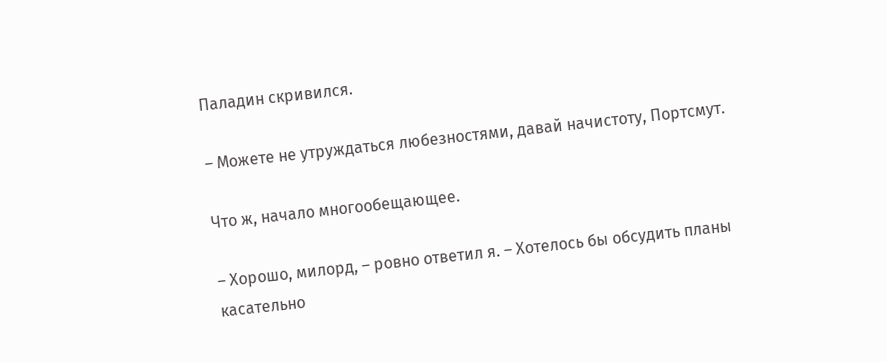Паладин скривился.

– Можете не утруждаться любезностями, давай начистоту, Портсмут.

Что ж, начало многообещающее.

– Хорошо, милорд, – ровно ответил я. – Хотелось бы обсудить планы касательно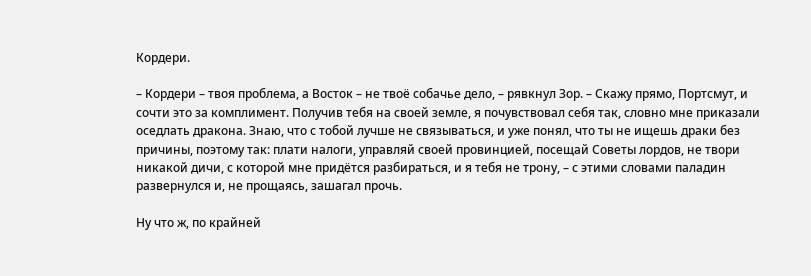Кордери.

– Кордери – твоя проблема, а Восток – не твоё собачье дело, – рявкнул Зор. – Скажу прямо, Портсмут, и сочти это за комплимент. Получив тебя на своей земле, я почувствовал себя так, словно мне приказали оседлать дракона. Знаю, что с тобой лучше не связываться, и уже понял, что ты не ищешь драки без причины, поэтому так: плати налоги, управляй своей провинцией, посещай Советы лордов, не твори никакой дичи, с которой мне придётся разбираться, и я тебя не трону, – с этими словами паладин развернулся и, не прощаясь, зашагал прочь.

Ну что ж, по крайней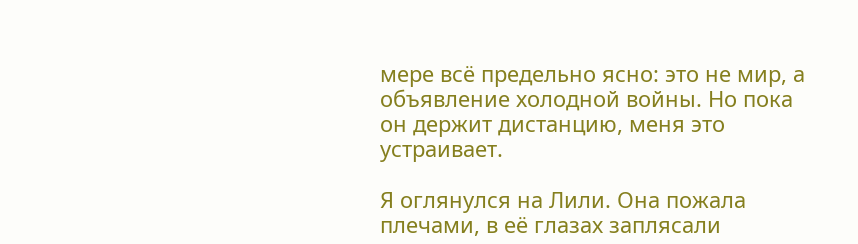мере всё предельно ясно: это не мир, а объявление холодной войны. Но пока он держит дистанцию, меня это устраивает.

Я оглянулся на Лили. Она пожала плечами, в её глазах заплясали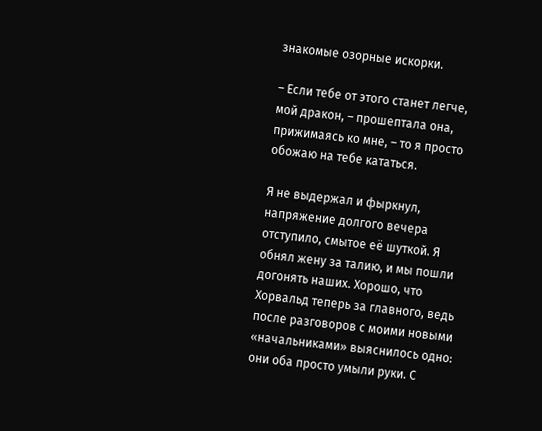знакомые озорные искорки.

– Если тебе от этого станет легче, мой дракон, – прошептала она, прижимаясь ко мне, – то я просто обожаю на тебе кататься.

Я не выдержал и фыркнул, напряжение долгого вечера отступило, смытое её шуткой. Я обнял жену за талию, и мы пошли догонять наших. Хорошо, что Хорвальд теперь за главного, ведь после разговоров с моими новыми «начальниками» выяснилось одно: они оба просто умыли руки. С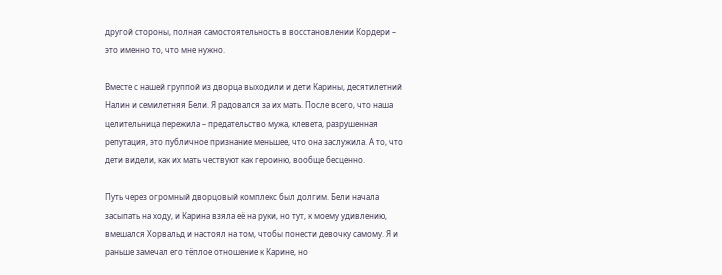другой стороны, полная самостоятельность в восстановлении Кордери – это именно то, что мне нужно.

Вместе с нашей группой из дворца выходили и дети Карины, десятилетний Налин и семилетняя Бели. Я радовался за их мать. После всего, что наша целительница пережила – предательство мужа, клевета, разрушенная репутация, это публичное признание меньшее, что она заслужила. А то, что дети видели, как их мать чествуют как героиню, вообще бесценно.

Путь через огромный дворцовый комплекс был долгим. Бели начала засыпать на ходу, и Карина взяла её на руки, но тут, к моему удивлению, вмешался Хорвальд и настоял на том, чтобы понести девочку самому. Я и раньше замечал его тёплое отношение к Карине, но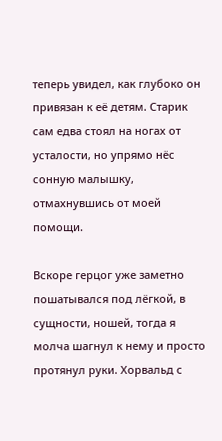теперь увидел, как глубоко он привязан к её детям. Старик сам едва стоял на ногах от усталости, но упрямо нёс сонную малышку, отмахнувшись от моей помощи.

Вскоре герцог уже заметно пошатывался под лёгкой, в сущности, ношей, тогда я молча шагнул к нему и просто протянул руки. Хорвальд с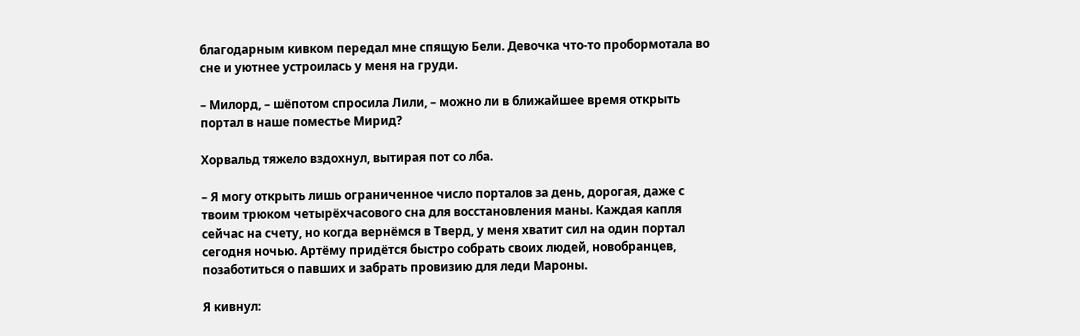благодарным кивком передал мне спящую Бели. Девочка что-то пробормотала во сне и уютнее устроилась у меня на груди.

– Милорд, – шёпотом спросила Лили, – можно ли в ближайшее время открыть портал в наше поместье Мирид?

Хорвальд тяжело вздохнул, вытирая пот со лба.

– Я могу открыть лишь ограниченное число порталов за день, дорогая, даже с твоим трюком четырёхчасового сна для восстановления маны. Каждая капля сейчас на счету, но когда вернёмся в Тверд, у меня хватит сил на один портал сегодня ночью. Артёму придётся быстро собрать своих людей, новобранцев, позаботиться о павших и забрать провизию для леди Мароны.

Я кивнул: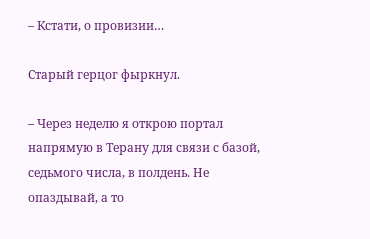– Кстати, о провизии…

Старый герцог фыркнул.

– Через неделю я открою портал напрямую в Терану для связи с базой, седьмого числа, в полдень. Не опаздывай, а то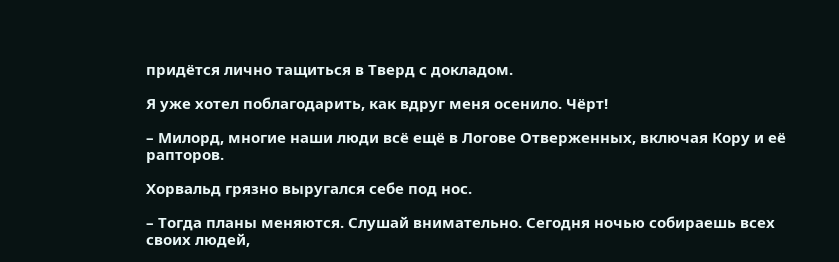придётся лично тащиться в Тверд с докладом.

Я уже хотел поблагодарить, как вдруг меня осенило. Чёрт!

– Милорд, многие наши люди всё ещё в Логове Отверженных, включая Кору и её рапторов.

Хорвальд грязно выругался себе под нос.

– Тогда планы меняются. Слушай внимательно. Сегодня ночью собираешь всех своих людей,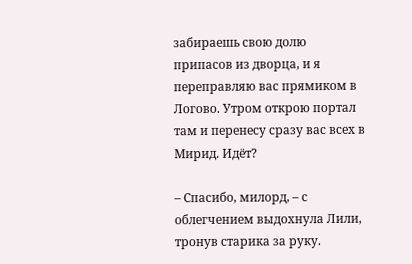забираешь свою долю припасов из дворца, и я переправляю вас прямиком в Логово. Утром открою портал там и перенесу сразу вас всех в Мирид. Идёт?

– Спасибо, милорд, – с облегчением выдохнула Лили, тронув старика за руку.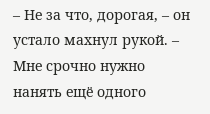– Не за что, дорогая, – он устало махнул рукой. – Мне срочно нужно нанять ещё одного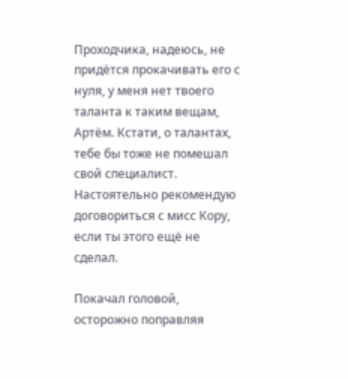Проходчика, надеюсь, не придётся прокачивать его с нуля, у меня нет твоего таланта к таким вещам, Артём. Кстати, о талантах, тебе бы тоже не помешал свой специалист. Настоятельно рекомендую договориться с мисс Кору, если ты этого ещё не сделал.

Покачал головой, осторожно поправляя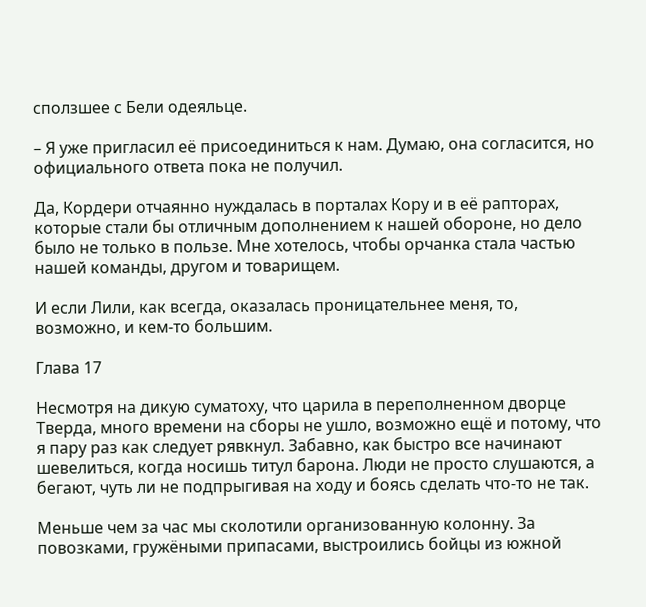сползшее с Бели одеяльце.

– Я уже пригласил её присоединиться к нам. Думаю, она согласится, но официального ответа пока не получил.

Да, Кордери отчаянно нуждалась в порталах Кору и в её рапторах, которые стали бы отличным дополнением к нашей обороне, но дело было не только в пользе. Мне хотелось, чтобы орчанка стала частью нашей команды, другом и товарищем.

И если Лили, как всегда, оказалась проницательнее меня, то, возможно, и кем-то большим.

Глава 17

Несмотря на дикую суматоху, что царила в переполненном дворце Тверда, много времени на сборы не ушло, возможно ещё и потому, что я пару раз как следует рявкнул. Забавно, как быстро все начинают шевелиться, когда носишь титул барона. Люди не просто слушаются, а бегают, чуть ли не подпрыгивая на ходу и боясь сделать что-то не так.

Меньше чем за час мы сколотили организованную колонну. За повозками, гружёными припасами, выстроились бойцы из южной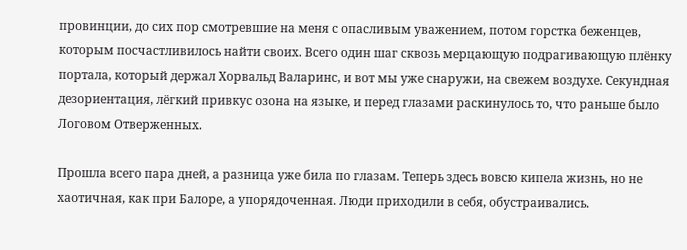провинции, до сих пор смотревшие на меня с опасливым уважением, потом горстка беженцев, которым посчастливилось найти своих. Всего один шаг сквозь мерцающую подрагивающую плёнку портала, который держал Хорвальд Валаринс, и вот мы уже снаружи, на свежем воздухе. Секундная дезориентация, лёгкий привкус озона на языке, и перед глазами раскинулось то, что раньше было Логовом Отверженных.

Прошла всего пара дней, а разница уже била по глазам. Теперь здесь вовсю кипела жизнь, но не хаотичная, как при Балоре, а упорядоченная. Люди приходили в себя, обустраивались.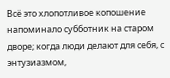Всё это хлопотливое копошение напоминало субботник на старом дворе; когда люди делают для себя, с энтузиазмом,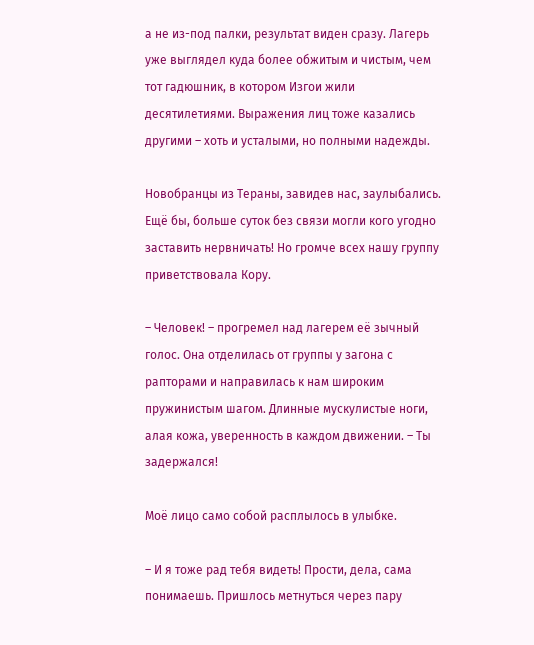а не из-под палки, результат виден сразу. Лагерь уже выглядел куда более обжитым и чистым, чем тот гадюшник, в котором Изгои жили десятилетиями. Выражения лиц тоже казались другими – хоть и усталыми, но полными надежды.

Новобранцы из Тераны, завидев нас, заулыбались. Ещё бы, больше суток без связи могли кого угодно заставить нервничать! Но громче всех нашу группу приветствовала Кору.

– Человек! – прогремел над лагерем её зычный голос. Она отделилась от группы у загона с рапторами и направилась к нам широким пружинистым шагом. Длинные мускулистые ноги, алая кожа, уверенность в каждом движении. – Ты задержался!

Моё лицо само собой расплылось в улыбке.

– И я тоже рад тебя видеть! Прости, дела, сама понимаешь. Пришлось метнуться через пару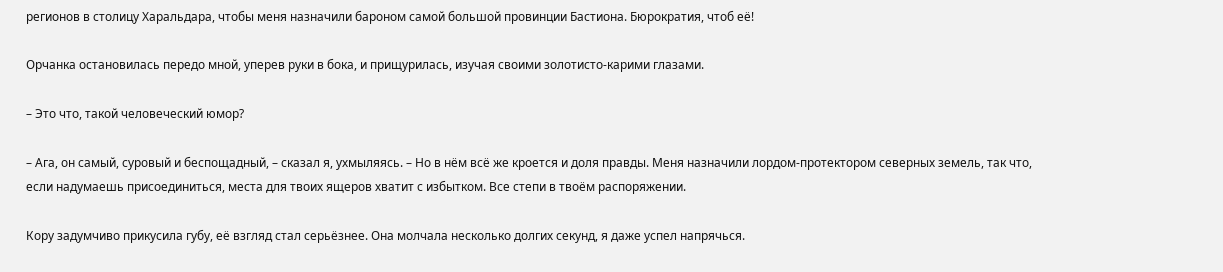регионов в столицу Харальдара, чтобы меня назначили бароном самой большой провинции Бастиона. Бюрократия, чтоб её!

Орчанка остановилась передо мной, уперев руки в бока, и прищурилась, изучая своими золотисто-карими глазами.

– Это что, такой человеческий юмор?

– Ага, он самый, суровый и беспощадный, – сказал я, ухмыляясь. – Но в нём всё же кроется и доля правды. Меня назначили лордом-протектором северных земель, так что, если надумаешь присоединиться, места для твоих ящеров хватит с избытком. Все степи в твоём распоряжении.

Кору задумчиво прикусила губу, её взгляд стал серьёзнее. Она молчала несколько долгих секунд, я даже успел напрячься.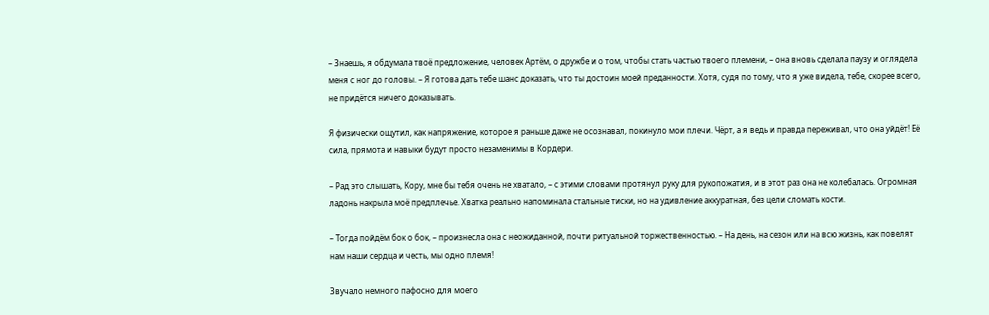– Знаешь, я обдумала твоё предложение, человек Артём, о дружбе и о том, чтобы стать частью твоего племени, – она вновь сделала паузу и оглядела меня с ног до головы. – Я готова дать тебе шанс доказать, что ты достоин моей преданности. Хотя, судя по тому, что я уже видела, тебе, скорее всего, не придётся ничего доказывать.

Я физически ощутил, как напряжение, которое я раньше даже не осознавал, покинуло мои плечи. Чёрт, а я ведь и правда переживал, что она уйдёт! Её сила, прямота и навыки будут просто незаменимы в Кордери.

– Рад это слышать, Кору, мне бы тебя очень не хватало, – с этими словами протянул руку для рукопожатия, и в этот раз она не колебалась. Огромная ладонь накрыла моё предплечье. Хватка реально напоминала стальные тиски, но на удивление аккуратная, без цели сломать кости.

– Тогда пойдём бок о бок, – произнесла она с неожиданной, почти ритуальной торжественностью. – На день, на сезон или на всю жизнь, как повелят нам наши сердца и честь, мы одно племя!

Звучало немного пафосно для моего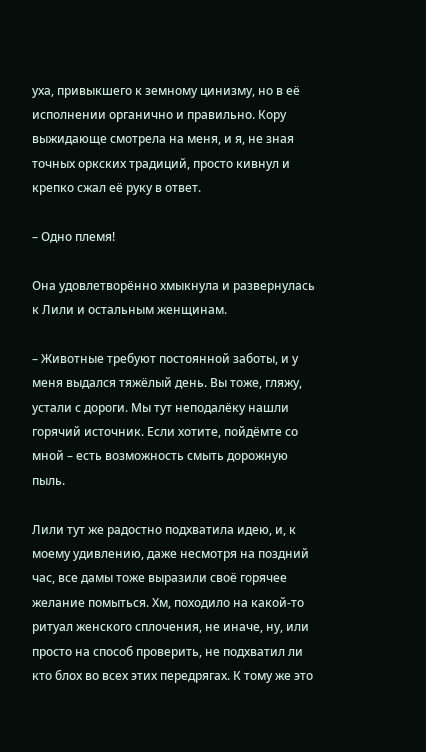уха, привыкшего к земному цинизму, но в её исполнении органично и правильно. Кору выжидающе смотрела на меня, и я, не зная точных оркских традиций, просто кивнул и крепко сжал её руку в ответ.

– Одно племя!

Она удовлетворённо хмыкнула и развернулась к Лили и остальным женщинам.

– Животные требуют постоянной заботы, и у меня выдался тяжёлый день. Вы тоже, гляжу, устали с дороги. Мы тут неподалёку нашли горячий источник. Если хотите, пойдёмте со мной – есть возможность смыть дорожную пыль.

Лили тут же радостно подхватила идею, и, к моему удивлению, даже несмотря на поздний час, все дамы тоже выразили своё горячее желание помыться. Хм, походило на какой-то ритуал женского сплочения, не иначе, ну, или просто на способ проверить, не подхватил ли кто блох во всех этих передрягах. К тому же это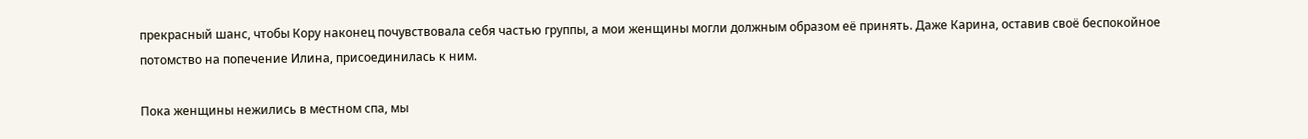прекрасный шанс, чтобы Кору наконец почувствовала себя частью группы, а мои женщины могли должным образом её принять. Даже Карина, оставив своё беспокойное потомство на попечение Илина, присоединилась к ним.

Пока женщины нежились в местном спа, мы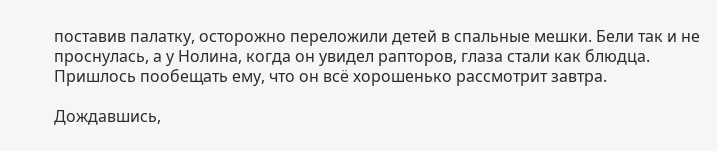поставив палатку, осторожно переложили детей в спальные мешки. Бели так и не проснулась, а у Нолина, когда он увидел рапторов, глаза стали как блюдца. Пришлось пообещать ему, что он всё хорошенько рассмотрит завтра.

Дождавшись,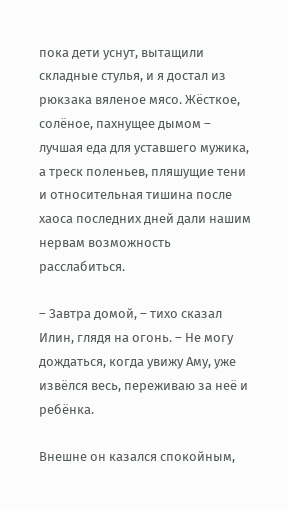пока дети уснут, вытащили складные стулья, и я достал из рюкзака вяленое мясо. Жёсткое, солёное, пахнущее дымом – лучшая еда для уставшего мужика, а треск поленьев, пляшущие тени и относительная тишина после хаоса последних дней дали нашим нервам возможность расслабиться.

– Завтра домой, – тихо сказал Илин, глядя на огонь. – Не могу дождаться, когда увижу Аму, уже извёлся весь, переживаю за неё и ребёнка.

Внешне он казался спокойным,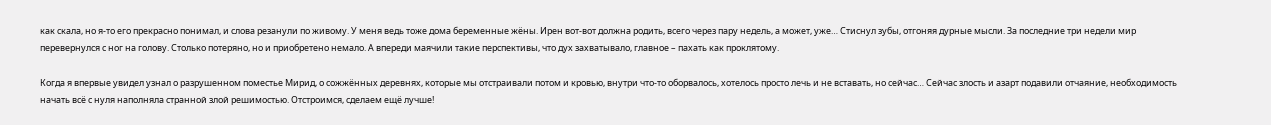как скала, но я-то его прекрасно понимал, и слова резанули по живому. У меня ведь тоже дома беременные жёны. Ирен вот-вот должна родить, всего через пару недель, а может, уже… Стиснул зубы, отгоняя дурные мысли. За последние три недели мир перевернулся с ног на голову. Столько потеряно, но и приобретено немало. А впереди маячили такие перспективы, что дух захватывало, главное – пахать как проклятому.

Когда я впервые увидел узнал о разрушенном поместье Мирид, о сожжённых деревнях, которые мы отстраивали потом и кровью, внутри что-то оборвалось, хотелось просто лечь и не вставать, но сейчас… Сейчас злость и азарт подавили отчаяние, необходимость начать всё с нуля наполняла странной злой решимостью. Отстроимся, сделаем ещё лучше!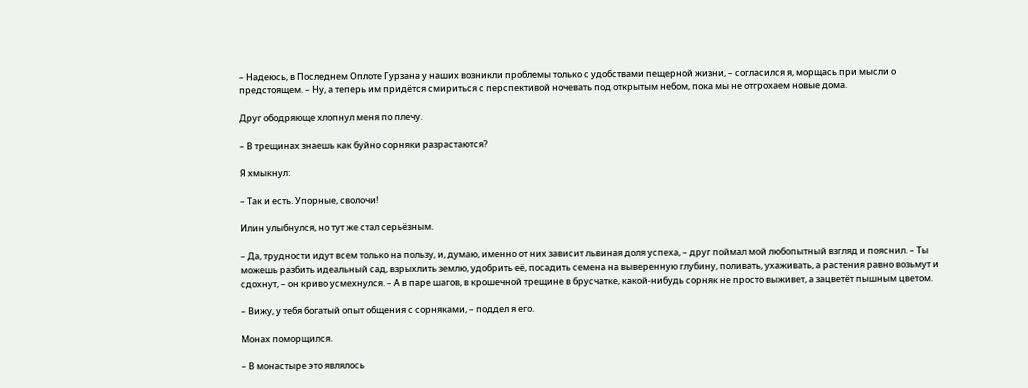– Надеюсь, в Последнем Оплоте Гурзана у наших возникли проблемы только с удобствами пещерной жизни, – согласился я, морщась при мысли о предстоящем. – Ну, а теперь им придётся смириться с перспективой ночевать под открытым небом, пока мы не отгрохаем новые дома.

Друг ободряюще хлопнул меня по плечу.

– В трещинах знаешь как буйно сорняки разрастаются?

Я хмыкнул:

– Так и есть. Упорные, сволочи!

Илин улыбнулся, но тут же стал серьёзным.

– Да, трудности идут всем только на пользу, и, думаю, именно от них зависит львиная доля успеха, – друг поймал мой любопытный взгляд и пояснил. – Ты можешь разбить идеальный сад, взрыхлить землю, удобрить её, посадить семена на выверенную глубину, поливать, ухаживать, а растения равно возьмут и сдохнут, – он криво усмехнулся. – А в паре шагов, в крошечной трещине в брусчатке, какой-нибудь сорняк не просто выживет, а зацветёт пышным цветом.

– Вижу, у тебя богатый опыт общения с сорняками, – поддел я его.

Монах поморщился.

– В монастыре это являлось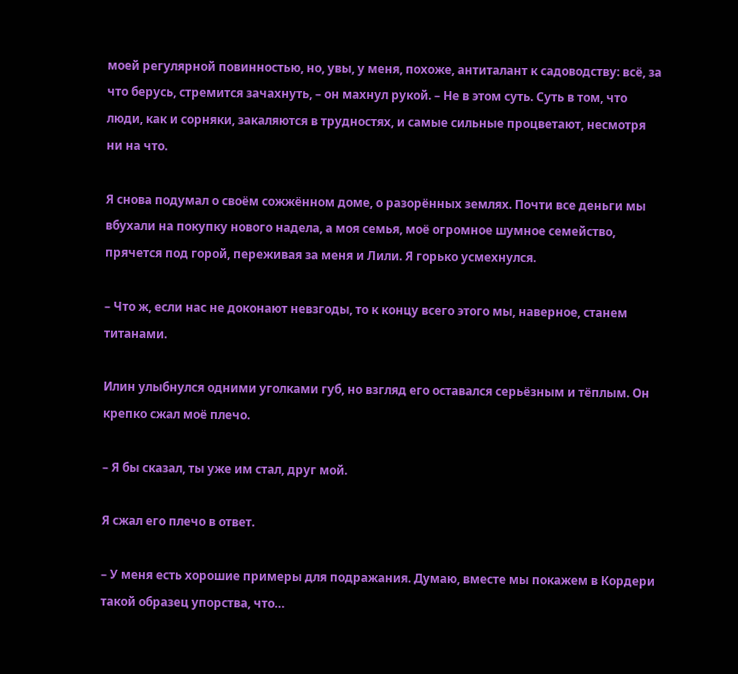моей регулярной повинностью, но, увы, у меня, похоже, антиталант к садоводству: всё, за что берусь, стремится зачахнуть, – он махнул рукой. – Не в этом суть. Суть в том, что люди, как и сорняки, закаляются в трудностях, и самые сильные процветают, несмотря ни на что.

Я снова подумал о своём сожжённом доме, о разорённых землях. Почти все деньги мы вбухали на покупку нового надела, а моя семья, моё огромное шумное семейство, прячется под горой, переживая за меня и Лили. Я горько усмехнулся.

– Что ж, если нас не доконают невзгоды, то к концу всего этого мы, наверное, станем титанами.

Илин улыбнулся одними уголками губ, но взгляд его оставался серьёзным и тёплым. Он крепко сжал моё плечо.

– Я бы сказал, ты уже им стал, друг мой.

Я сжал его плечо в ответ.

– У меня есть хорошие примеры для подражания. Думаю, вместе мы покажем в Кордери такой образец упорства, что…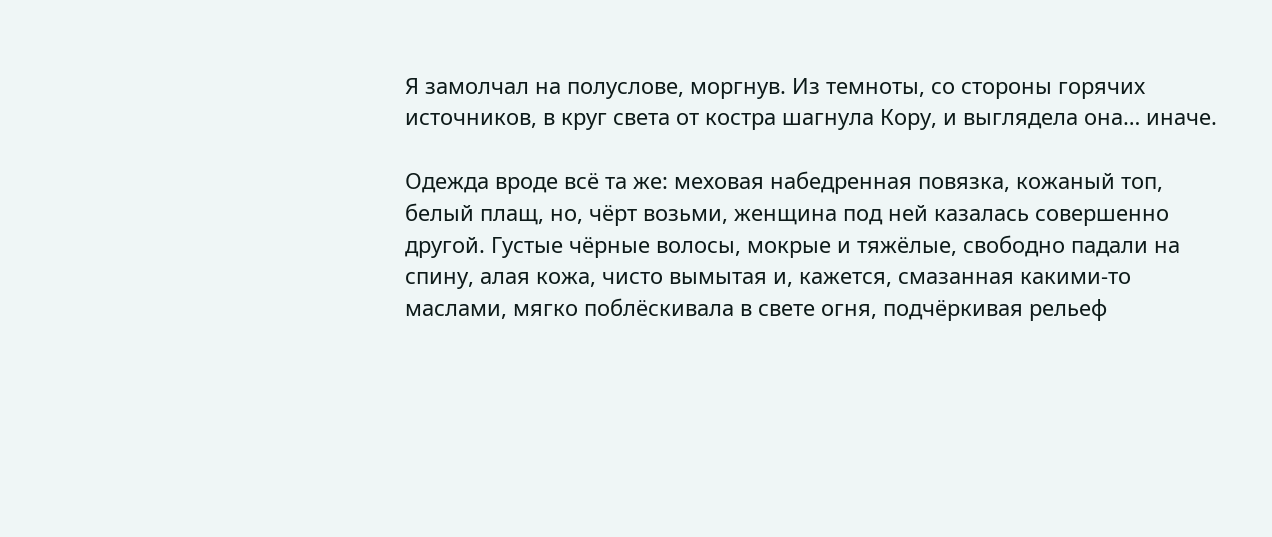Я замолчал на полуслове, моргнув. Из темноты, со стороны горячих источников, в круг света от костра шагнула Кору, и выглядела она… иначе.

Одежда вроде всё та же: меховая набедренная повязка, кожаный топ, белый плащ, но, чёрт возьми, женщина под ней казалась совершенно другой. Густые чёрные волосы, мокрые и тяжёлые, свободно падали на спину, алая кожа, чисто вымытая и, кажется, смазанная какими-то маслами, мягко поблёскивала в свете огня, подчёркивая рельеф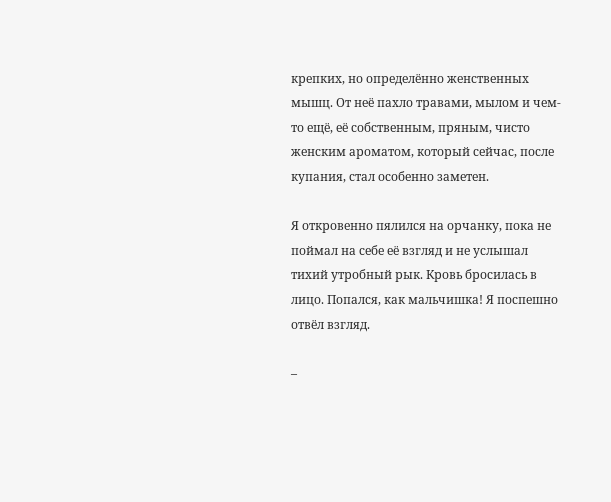крепких, но определённо женственных мышц. От неё пахло травами, мылом и чем-то ещё, её собственным, пряным, чисто женским ароматом, который сейчас, после купания, стал особенно заметен.

Я откровенно пялился на орчанку, пока не поймал на себе её взгляд и не услышал тихий утробный рык. Кровь бросилась в лицо. Попался, как мальчишка! Я поспешно отвёл взгляд.

–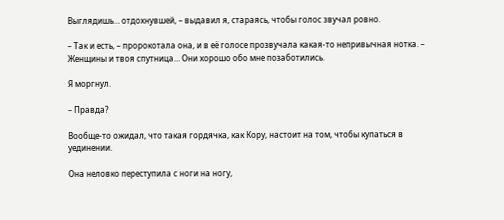Выглядишь… отдохнувшей, – выдавил я, стараясь, чтобы голос звучал ровно.

– Так и есть, – пророкотала она, и в её голосе прозвучала какая-то непривычная нотка. – Женщины и твоя спутница… Они хорошо обо мне позаботились.

Я моргнул.

– Правда?

Вообще-то ожидал, что такая гордячка, как Кору, настоит на том, чтобы купаться в уединении.

Она неловко переступила с ноги на ногу,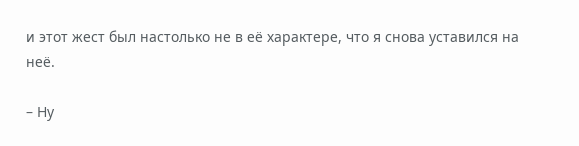и этот жест был настолько не в её характере, что я снова уставился на неё.

– Ну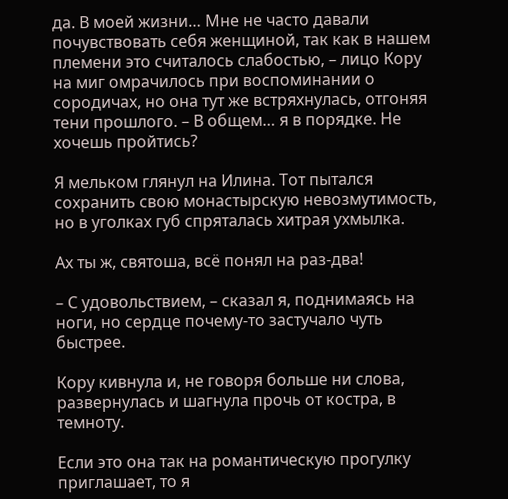да. В моей жизни… Мне не часто давали почувствовать себя женщиной, так как в нашем племени это считалось слабостью, – лицо Кору на миг омрачилось при воспоминании о сородичах, но она тут же встряхнулась, отгоняя тени прошлого. – В общем… я в порядке. Не хочешь пройтись?

Я мельком глянул на Илина. Тот пытался сохранить свою монастырскую невозмутимость, но в уголках губ спряталась хитрая ухмылка.

Ах ты ж, святоша, всё понял на раз-два!

– С удовольствием, – сказал я, поднимаясь на ноги, но сердце почему-то застучало чуть быстрее.

Кору кивнула и, не говоря больше ни слова, развернулась и шагнула прочь от костра, в темноту.

Если это она так на романтическую прогулку приглашает, то я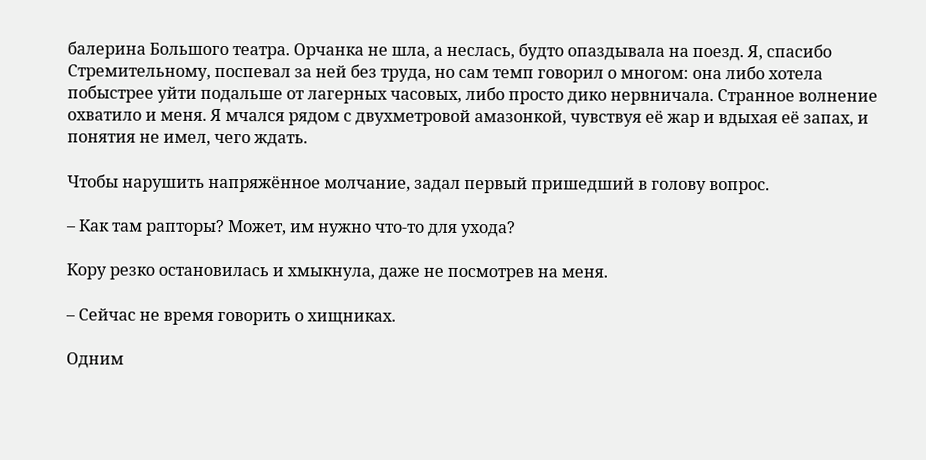балерина Большого театра. Орчанка не шла, а неслась, будто опаздывала на поезд. Я, спасибо Стремительному, поспевал за ней без труда, но сам темп говорил о многом: она либо хотела побыстрее уйти подальше от лагерных часовых, либо просто дико нервничала. Странное волнение охватило и меня. Я мчался рядом с двухметровой амазонкой, чувствуя её жар и вдыхая её запах, и понятия не имел, чего ждать.

Чтобы нарушить напряжённое молчание, задал первый пришедший в голову вопрос.

– Как там рапторы? Может, им нужно что-то для ухода?

Кору резко остановилась и хмыкнула, даже не посмотрев на меня.

– Сейчас не время говорить о хищниках.

Одним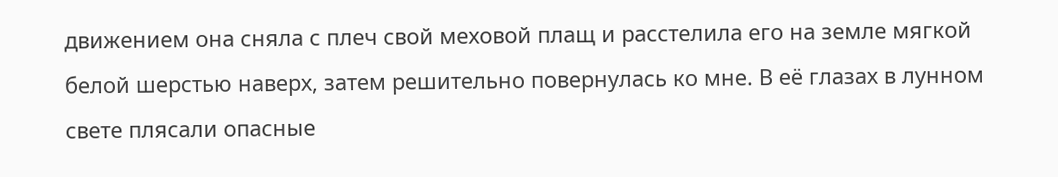движением она сняла с плеч свой меховой плащ и расстелила его на земле мягкой белой шерстью наверх, затем решительно повернулась ко мне. В её глазах в лунном свете плясали опасные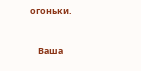огоньки.


    Ваша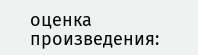оценка произведения: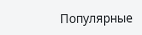Популярные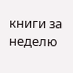книги за неделю